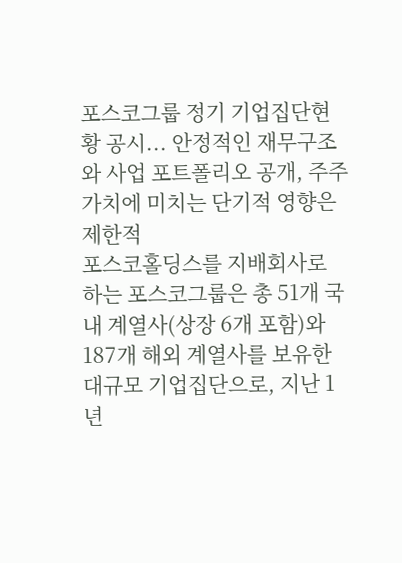포스코그룹 정기 기업집단현황 공시... 안정적인 재무구조와 사업 포트폴리오 공개, 주주가치에 미치는 단기적 영향은 제한적
포스코홀딩스를 지배회사로 하는 포스코그룹은 총 51개 국내 계열사(상장 6개 포함)와 187개 해외 계열사를 보유한 대규모 기업집단으로, 지난 1년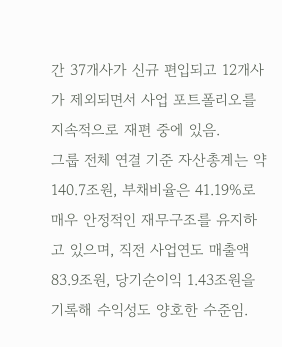간 37개사가 신규 편입되고 12개사가 제외되면서 사업 포트폴리오를 지속적으로 재편 중에 있음.
그룹 전체 연결 기준 자산총계는 약 140.7조원, 부채비율은 41.19%로 매우 안정적인 재무구조를 유지하고 있으며, 직전 사업연도 매출액 83.9조원, 당기순이익 1.43조원을 기록해 수익성도 양호한 수준임.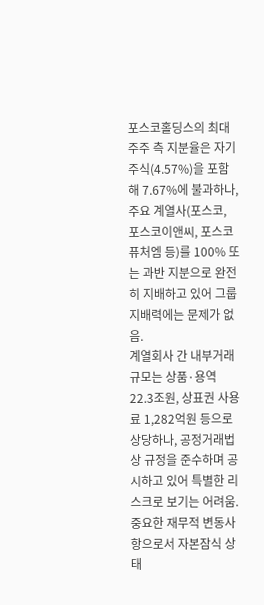포스코홀딩스의 최대주주 측 지분율은 자기주식(4.57%)을 포함해 7.67%에 불과하나, 주요 계열사(포스코, 포스코이앤씨, 포스코퓨처엠 등)를 100% 또는 과반 지분으로 완전히 지배하고 있어 그룹 지배력에는 문제가 없음.
계열회사 간 내부거래 규모는 상품·용역 22.3조원, 상표권 사용료 1,282억원 등으로 상당하나, 공정거래법상 규정을 준수하며 공시하고 있어 특별한 리스크로 보기는 어려움.
중요한 재무적 변동사항으로서 자본잠식 상태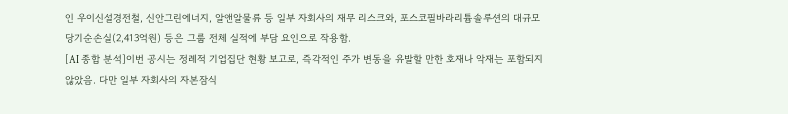인 우이신설경전철, 신안그린에너지, 알앤알물류 등 일부 자회사의 재무 리스크와, 포스코필바라리튬솔루션의 대규모 당기순손실(2,413억원) 등은 그룹 전체 실적에 부담 요인으로 작용함.
[AI 종합 분석]이번 공시는 정례적 기업집단 현황 보고로, 즉각적인 주가 변동을 유발할 만한 호재나 악재는 포함되지 않았음. 다만 일부 자회사의 자본잠식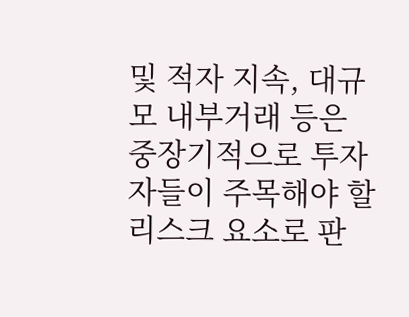및 적자 지속, 대규모 내부거래 등은 중장기적으로 투자자들이 주목해야 할 리스크 요소로 판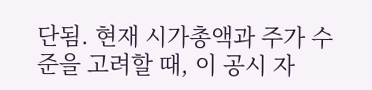단됨. 현재 시가총액과 주가 수준을 고려할 때, 이 공시 자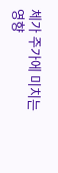체가 주가에 미치는 영향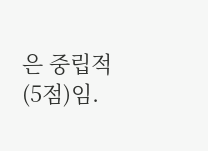은 중립적(5점)임.